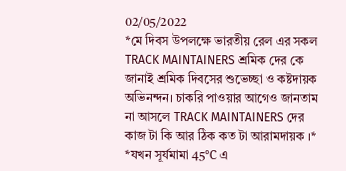02/05/2022
*মে দিবস উপলক্ষে ভারতীয় রেল এর সকল TRACK MAINTAINERS শ্রমিক দের কে জানাই শ্রমিক দিবসের শুভেচ্ছা ও কষ্টদায়ক অভিনন্দন। চাকরি পাওয়ার আগেও জানতাম না আসলে TRACK MAINTAINERS দের কাজ টা কি আর ঠিক কত টা আরামদায়ক ।*
*যখন সূর্যমামা 45℃ এ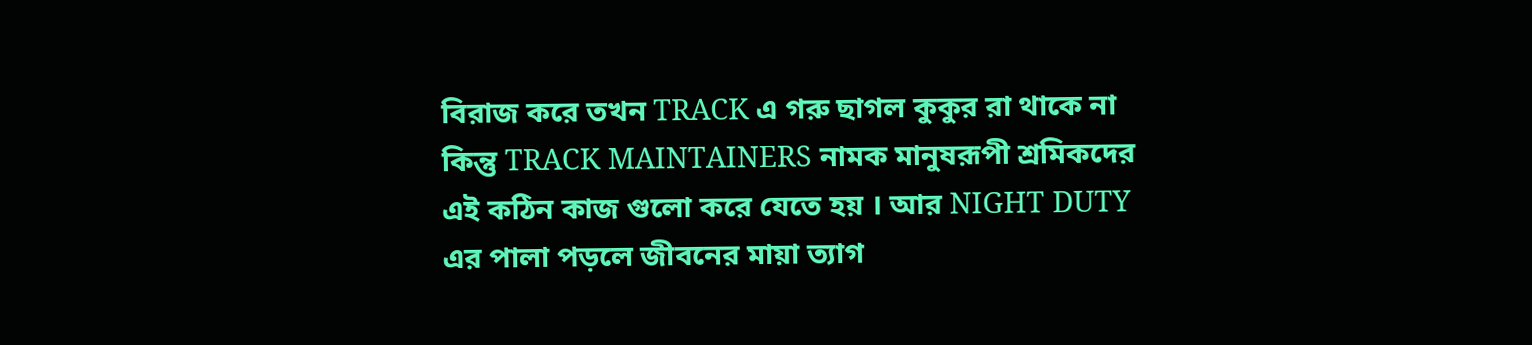বিরাজ করে তখন TRACK এ গরু ছাগল কুকুর রা থাকে না কিন্তু TRACK MAINTAINERS নামক মানুষরূপী শ্রমিকদের এই কঠিন কাজ গুলো করে যেতে হয় । আর NIGHT DUTY এর পালা পড়লে জীবনের মায়া ত্যাগ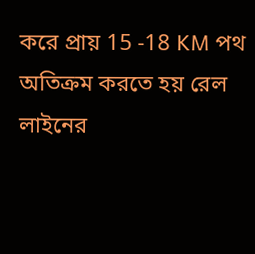করে প্রায় 15 -18 KM পথ অতিক্রম করতে হয় রেল লাইনের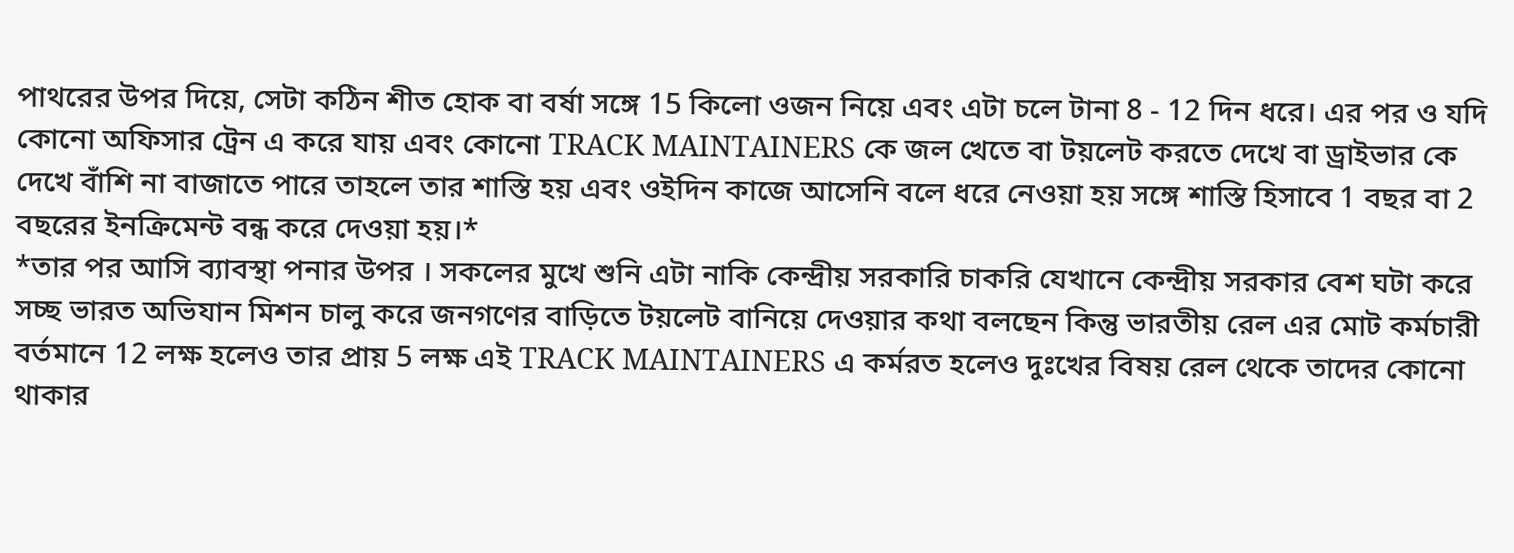পাথরের উপর দিয়ে, সেটা কঠিন শীত হোক বা বর্ষা সঙ্গে 15 কিলো ওজন নিয়ে এবং এটা চলে টানা 8 - 12 দিন ধরে। এর পর ও যদি কোনো অফিসার ট্রেন এ করে যায় এবং কোনো TRACK MAINTAINERS কে জল খেতে বা টয়লেট করতে দেখে বা ড্রাইভার কে দেখে বাঁশি না বাজাতে পারে তাহলে তার শাস্তি হয় এবং ওইদিন কাজে আসেনি বলে ধরে নেওয়া হয় সঙ্গে শাস্তি হিসাবে 1 বছর বা 2 বছরের ইনক্রিমেন্ট বন্ধ করে দেওয়া হয়।*
*তার পর আসি ব্যাবস্থা পনার উপর । সকলের মুখে শুনি এটা নাকি কেন্দ্রীয় সরকারি চাকরি যেখানে কেন্দ্রীয় সরকার বেশ ঘটা করে সচ্ছ ভারত অভিযান মিশন চালু করে জনগণের বাড়িতে টয়লেট বানিয়ে দেওয়ার কথা বলছেন কিন্তু ভারতীয় রেল এর মোট কর্মচারী বর্তমানে 12 লক্ষ হলেও তার প্রায় 5 লক্ষ এই TRACK MAINTAINERS এ কর্মরত হলেও দুঃখের বিষয় রেল থেকে তাদের কোনো থাকার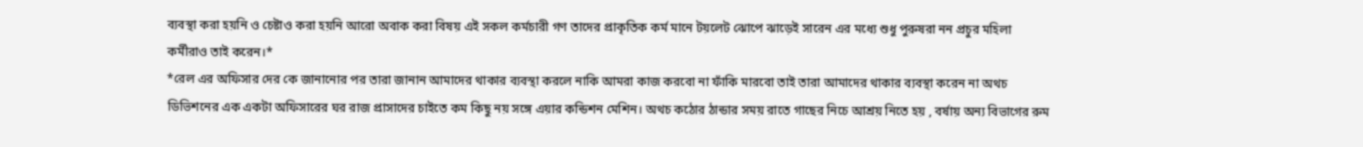ব্যবস্থা করা হয়নি ও চেষ্টাও করা হয়নি আরো অবাক করা বিষয় এই সকল কর্মচারী গণ তাদের প্রাকৃতিক কর্ম মানে টয়লেট ঝোপে ঝাড়েই সারেন এর মধ্যে শুধু পুরুষরা নন প্রচুর মহিলা কর্মীরাও তাই করেন।*
*রেল এর অফিসার দের কে জানানোর পর তারা জানান আমাদের থাকার ব্যবস্থা করলে নাকি আমরা কাজ করবো না ফাঁকি মারবো তাই তারা আমাদের থাকার ব্যবস্থা করেন না অথচ ডিভিশনের এক একটা অফিসারের ঘর রাজ প্রাসাদের চাইতে কম কিছু নয় সঙ্গে এয়ার কন্ডিশন মেশিন। অথচ কঠোর ঠান্ডার সময় রাতে গাছের নিচে আশ্রয় নিতে হয় , বর্ষায় অন্য বিভাগের রুম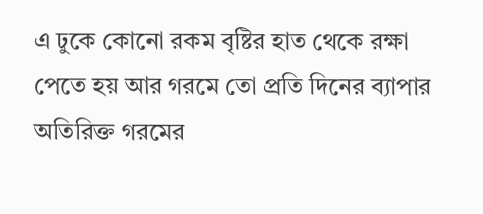এ ঢুকে কোনো রকম বৃষ্টির হাত থেকে রক্ষা পেতে হয় আর গরমে তো প্রতি দিনের ব্যাপার অতিরিক্ত গরমের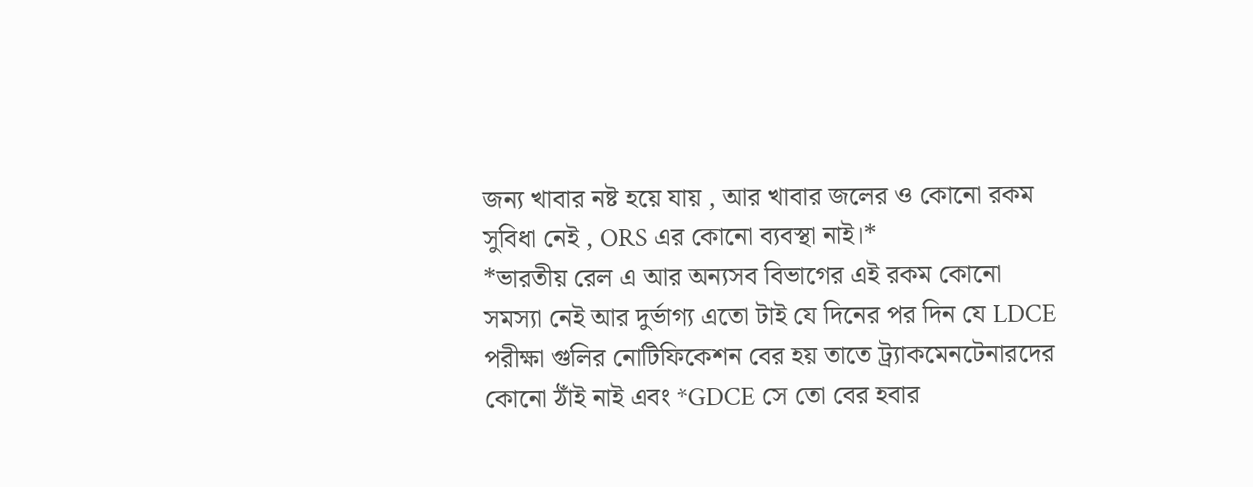জন্য খাবার নষ্ট হয়ে যায় , আর খাবার জলের ও কোনো রকম সুবিধা নেই , ORS এর কোনো ব্যবস্থা নাই।*
*ভারতীয় রেল এ আর অন্যসব বিভাগের এই রকম কোনো সমস্যা নেই আর দুর্ভাগ্য এতো টাই যে দিনের পর দিন যে LDCE পরীক্ষা গুলির নোটিফিকেশন বের হয় তাতে ট্র্যাকমেনটেনারদের কোনো ঠাঁই নাই এবং *GDCE সে তো বের হবার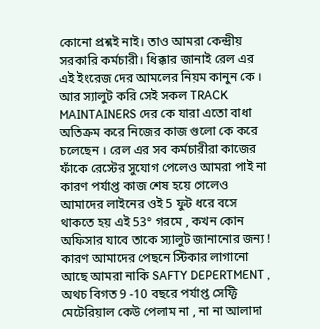কোনো প্রশ্নই নাই। তাও আমরা কেন্দ্রীয় সরকারি কর্মচারী। ধিক্কার জানাই রেল এর এই ইংরেজ দের আমলের নিয়ম কানুন কে । আর স্যালুট করি সেই সকল TRACK MAINTAINERS দের কে যারা এতো বাধা অতিক্রম করে নিজের কাজ গুলো কে করে চলেছেন । রেল এর সব কর্মচারীরা কাজের ফাঁকে রেস্টের সুযোগ পেলেও আমরা পাই না কারণ পর্যাপ্ত কাজ শেষ হয়ে গেলেও আমাদের লাইনের ওই 5 ফুট ধরে বসে থাকতে হয় এই 53° গরমে , কখন কোন অফিসার যাবে তাকে স্যালুট জানানোর জন্য ! কারণ আমাদের পেছনে স্টিকার লাগানো আছে আমরা নাকি SAFTY DEPERTMENT , অথচ বিগত 9 -10 বছরে পর্যাপ্ত সেফ্টি মেটেরিয়াল কেউ পেলাম না , না না আলাদা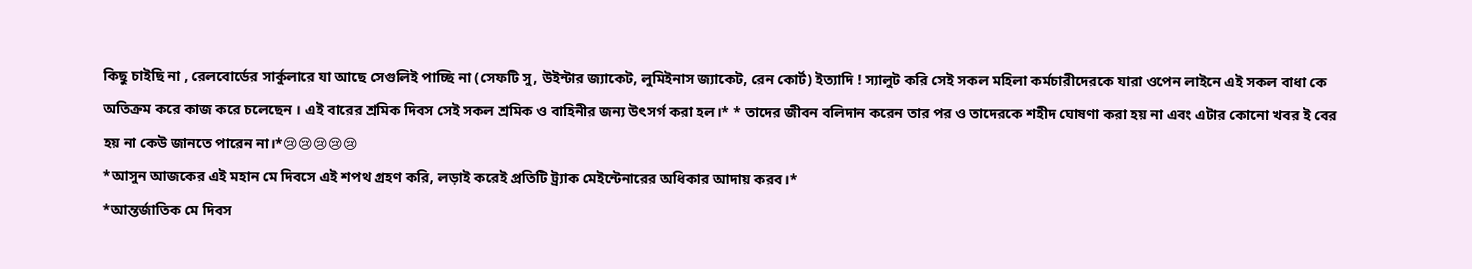কিছু চাইছি না , রেলবোর্ডের সার্কুলারে যা আছে সেগুলিই পাচ্ছি না (সেফটি সু, উইন্টার জ্যাকেট, লুমিইনাস জ্যাকেট, রেন কোর্ট) ইত্যাদি ! স্যালুট করি সেই সকল মহিলা কর্মচারীদেরকে যারা ওপেন লাইনে এই সকল বাধা কে অতিক্রম করে কাজ করে চলেছেন । এই বারের শ্রমিক দিবস সেই সকল শ্রমিক ও বাহিনীর জন্য উৎসর্গ করা হল।* * তাদের জীবন বলিদান করেন তার পর ও তাদেরকে শহীদ ঘোষণা করা হয় না এবং এটার কোনো খবর ই বের হয় না কেউ জানতে পারেন না।*😢😢😢😢😢
*আসুন আজকের এই মহান মে দিবসে এই শপথ গ্রহণ করি, লড়াই করেই প্রতিটি ট্র্যাক মেইন্টেনারের অধিকার আদায় করব।*
*আন্তর্জাতিক মে দিবস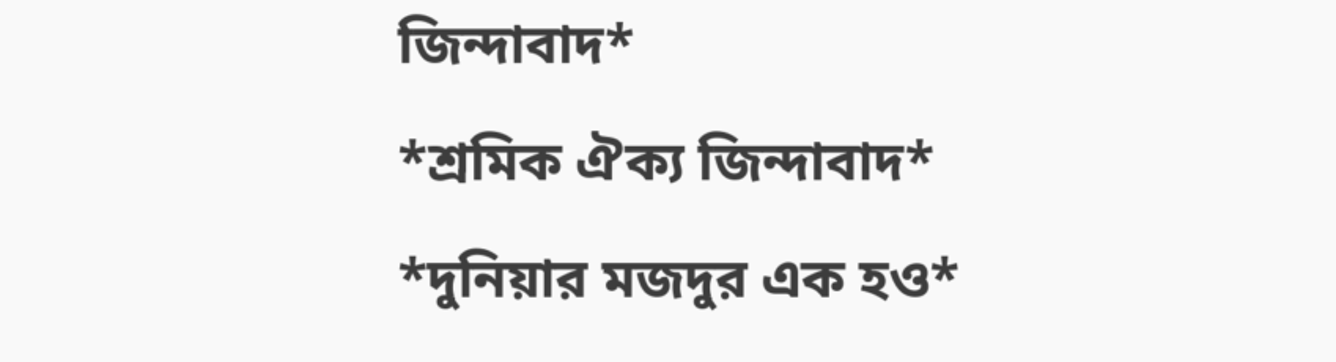জিন্দাবাদ*
*শ্রমিক ঐক্য জিন্দাবাদ*
*দুনিয়ার মজদুর এক হও*